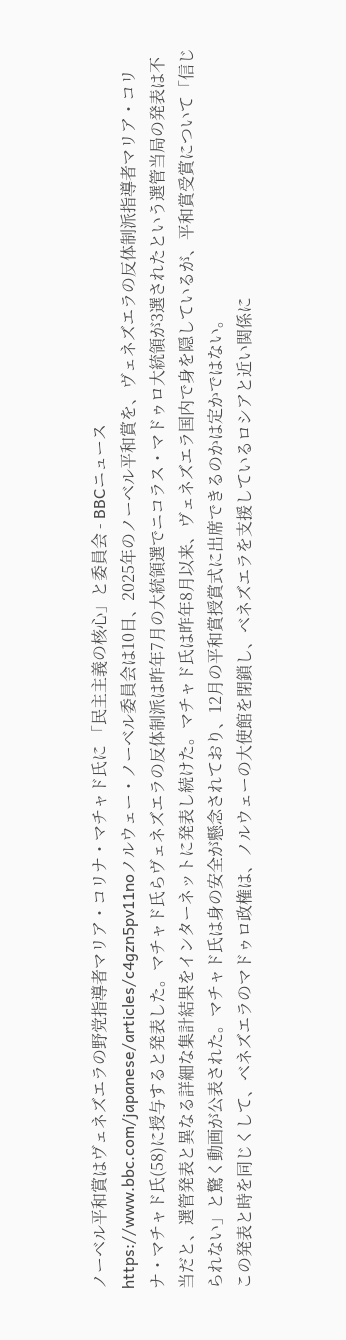ノーベル平和賞はヴェネズエラの野党指導者マリア・コリナ・マチャド氏に 「民主主義の核心」と委員会 - BBCニュース
https://www.bbc.com/japanese/articles/c4gzn5pv11noノルウェー・ノーベル委員会は10日、2025年のノーベル平和賞を、ヴェネズエラの反体制派指導者マリア・コリナ・マチャド氏(58)に授与すると発表した。マチャド氏らヴェネズエラの反体制派は昨年7月の大統領選でニコラス・マドゥロ大統領が3選されたという選管当局の発表は不当だと、選管発表と異なる詳細な集計結果をインターネットに発表し続けた。マチャド氏は昨年8月以来、ヴェネズエラ国内で身を隠しているが、平和賞受賞について「信じられない」と驚く動画が公表された。マチャド氏は身の安全が懸念されており、12月の平和賞授賞式に出席できるのかは定かではない。
この発表と時を同じくして、ベネズエラのマドゥロ政権は、ノルウェーの大使館を閉鎖し、ベネズエラを支援しているロシアと近い関係に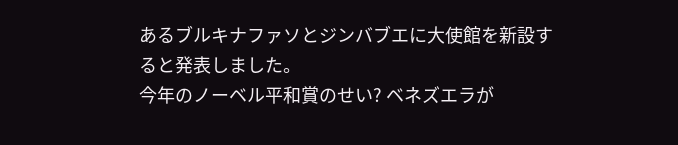あるブルキナファソとジンバブエに大使館を新設すると発表しました。
今年のノーベル平和賞のせい? ベネズエラが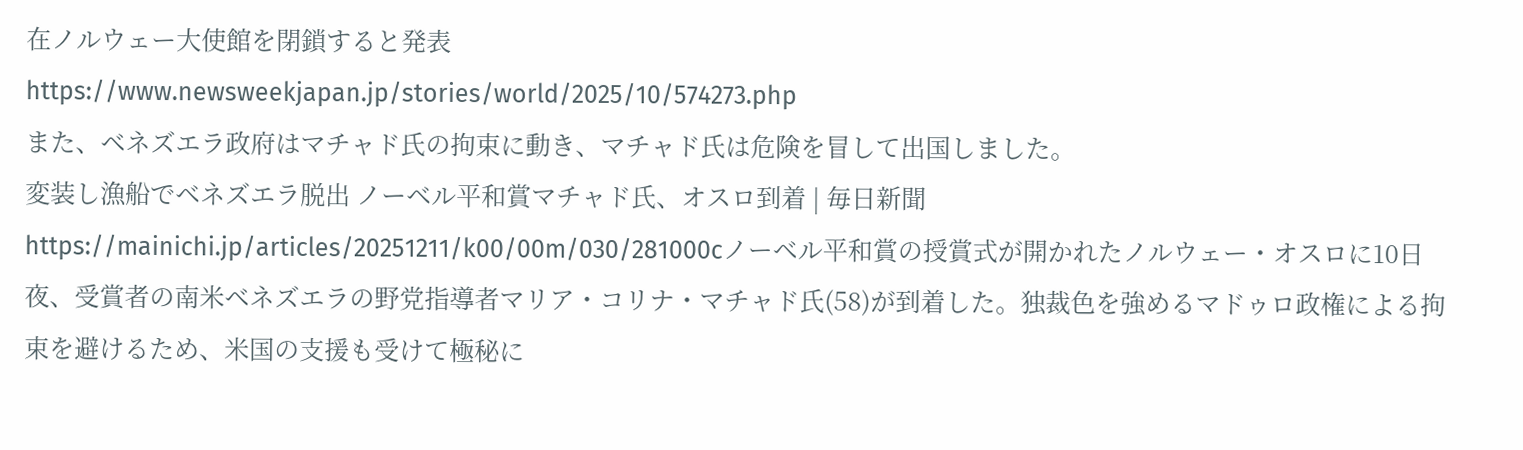在ノルウェー大使館を閉鎖すると発表
https://www.newsweekjapan.jp/stories/world/2025/10/574273.php
また、ベネズエラ政府はマチャド氏の拘束に動き、マチャド氏は危険を冒して出国しました。
変装し漁船でベネズエラ脱出 ノーベル平和賞マチャド氏、オスロ到着 | 毎日新聞
https://mainichi.jp/articles/20251211/k00/00m/030/281000cノーベル平和賞の授賞式が開かれたノルウェー・オスロに10日夜、受賞者の南米ベネズエラの野党指導者マリア・コリナ・マチャド氏(58)が到着した。独裁色を強めるマドゥロ政権による拘束を避けるため、米国の支援も受けて極秘に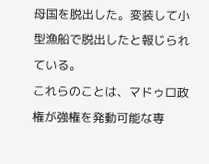母国を脱出した。変装して小型漁船で脱出したと報じられている。
これらのことは、マドゥロ政権が強権を発動可能な専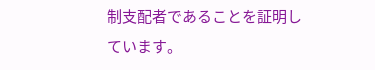制支配者であることを証明しています。